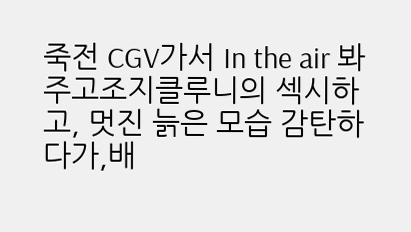죽전 CGV가서 In the air 봐주고조지클루니의 섹시하고, 멋진 늙은 모습 감탄하다가,배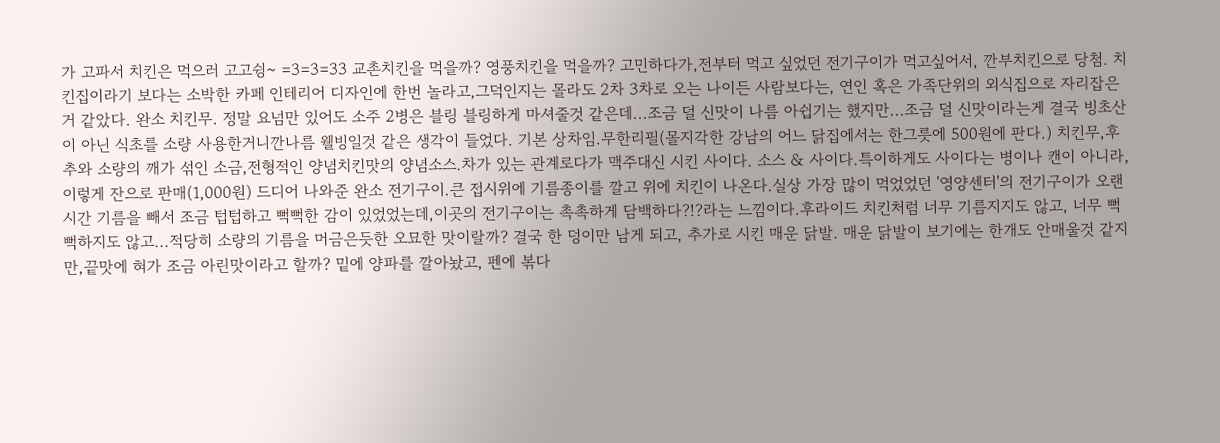가 고파서 치킨은 먹으러 고고슁~ =3=3=33 교촌치킨을 먹을까? 영풍치킨을 먹을까? 고민하다가,전부터 먹고 싶었던 전기구이가 먹고싶어서, 깐부치킨으로 당첨. 치킨집이라기 보다는 소박한 카페 인테리어 디자인에 한번 놀라고,그덕인지는 몰라도 2차 3차로 오는 나이든 사람보다는, 연인 혹은 가족단위의 외식집으로 자리잡은거 같았다. 완소 치킨무. 정말 요넘만 있어도 소주 2병은 블링 블링하게 마셔줄것 같은데...조금 덜 신맛이 나름 아쉽기는 했지만...조금 덜 신맛이라는게 결국 빙초산이 아닌 식초를 소량 사용한거니깐나름 웰빙일것 같은 생각이 들었다. 기본 상차임.무한리필(몰지각한 강남의 어느 닭집에서는 한그릇에 500원에 판다.) 치킨무,후추와 소량의 깨가 섞인 소금,전형적인 양념치킨맛의 양념소스.차가 있는 관계로다가 맥주대신 시킨 사이다. 소스 & 사이다.특이하게도 사이다는 병이나 캔이 아니라, 이렇게 잔으로 판매(1,000원) 드디어 나와준 완소 전기구이.큰 접시위에 기름종이를 깔고 위에 치킨이 나온다.실상 가장 많이 먹었었던 '영양센터'의 전기구이가 오랜 시간 기름을 빼서 조금 텁텁하고 뻑뻑한 감이 있었었는데,이곳의 전기구이는 촉촉하게 담백하다?!?라는 느낌이다.후라이드 치킨처럼 너무 기름지지도 않고, 너무 뻑뻑하지도 않고...적당히 소량의 기름을 머금은듯한 오묘한 맛이랄까? 결국 한 덩이만 남게 되고, 추가로 시킨 매운 닭발. 매운 닭발이 보기에는 한개도 안매울것 같지만,끝맛에 혀가 조금 아린맛이라고 할까? 밑에 양파를 깔아놨고, 펜에 볶다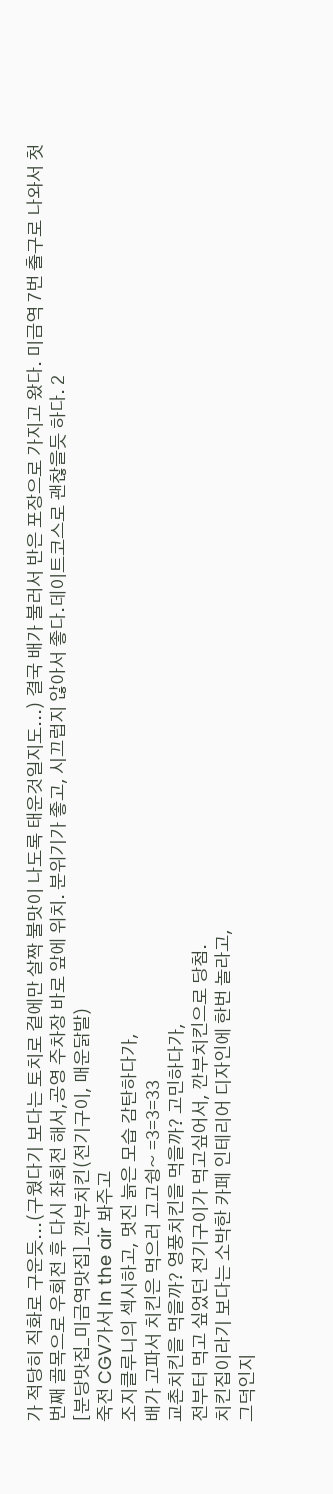가 적당히 직화로 구운듯...(구웠다기 보다는 토치로 겉에만 살짝 불맛이 나도록 태운것일지도...) 결국 배가 불러서 반은 포장으로 가지고 왔다. 미금역 7번 출구로 나와서 첫번째 골목으로 우회전 후 다시 좌회전 해서,공영 주차장 바로 앞에 위치. 분위기가 좋고, 시끄럽지 않아서 좋다.데이트코스로 괜찮을듯 하다. 2
[분당맛집_미금역맛집]_깐부치킨(전기구이, 매운닭발)
죽전 CGV가서 In the air 봐주고
조지클루니의 섹시하고, 멋진 늙은 모습 감탄하다가,
배가 고파서 치킨은 먹으러 고고슁~ =3=3=33
교촌치킨을 먹을까? 영풍치킨을 먹을까? 고민하다가,
전부터 먹고 싶었던 전기구이가 먹고싶어서, 깐부치킨으로 당첨.
치킨집이라기 보다는 소박한 카페 인테리어 디자인에 한번 놀라고,
그덕인지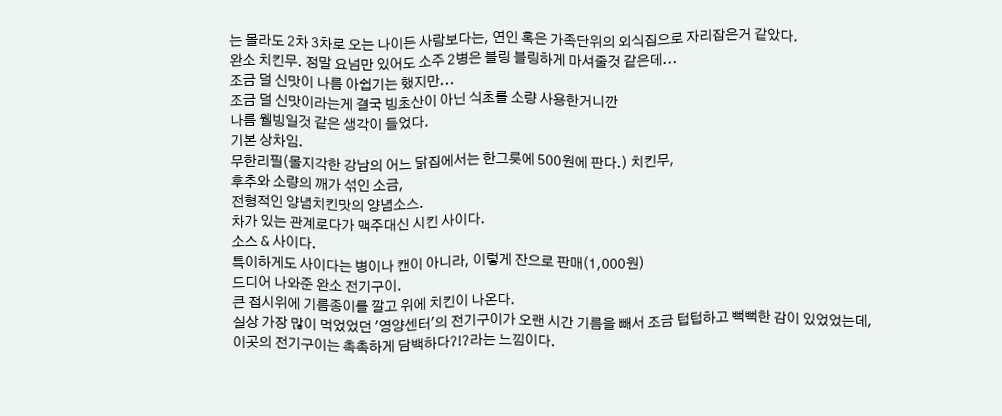는 몰라도 2차 3차로 오는 나이든 사람보다는, 연인 혹은 가족단위의 외식집으로 자리잡은거 같았다.
완소 치킨무. 정말 요넘만 있어도 소주 2병은 블링 블링하게 마셔줄것 같은데...
조금 덜 신맛이 나름 아쉽기는 했지만...
조금 덜 신맛이라는게 결국 빙초산이 아닌 식초를 소량 사용한거니깐
나름 웰빙일것 같은 생각이 들었다.
기본 상차임.
무한리필(몰지각한 강남의 어느 닭집에서는 한그릇에 500원에 판다.) 치킨무,
후추와 소량의 깨가 섞인 소금,
전형적인 양념치킨맛의 양념소스.
차가 있는 관계로다가 맥주대신 시킨 사이다.
소스 & 사이다.
특이하게도 사이다는 병이나 캔이 아니라, 이렇게 잔으로 판매(1,000원)
드디어 나와준 완소 전기구이.
큰 접시위에 기름종이를 깔고 위에 치킨이 나온다.
실상 가장 많이 먹었었던 '영양센터'의 전기구이가 오랜 시간 기름을 빼서 조금 텁텁하고 뻑뻑한 감이 있었었는데,
이곳의 전기구이는 촉촉하게 담백하다?!?라는 느낌이다.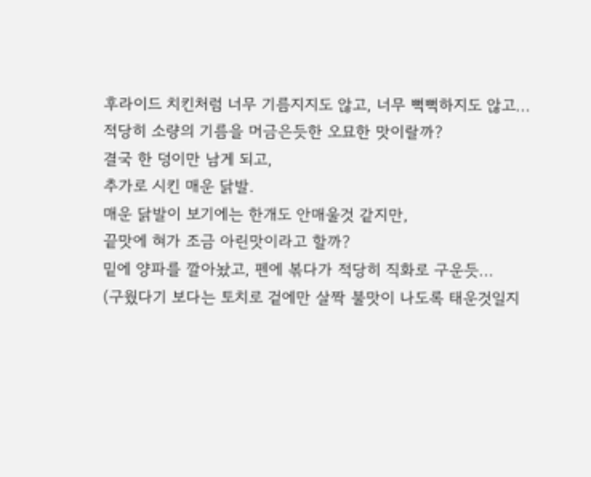후라이드 치킨처럼 너무 기름지지도 않고, 너무 뻑뻑하지도 않고...
적당히 소량의 기름을 머금은듯한 오묘한 맛이랄까?
결국 한 덩이만 남게 되고,
추가로 시킨 매운 닭발.
매운 닭발이 보기에는 한개도 안매울것 같지만,
끝맛에 혀가 조금 아린맛이라고 할까?
밑에 양파를 깔아놨고, 펜에 볶다가 적당히 직화로 구운듯...
(구웠다기 보다는 토치로 겉에만 살짝 불맛이 나도록 태운것일지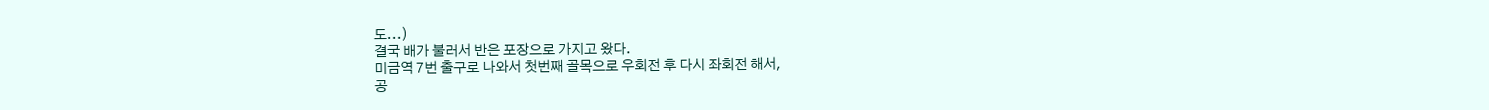도...)
결국 배가 불러서 반은 포장으로 가지고 왔다.
미금역 7번 출구로 나와서 첫번째 골목으로 우회전 후 다시 좌회전 해서,
공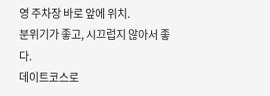영 주차장 바로 앞에 위치.
분위기가 좋고, 시끄럽지 않아서 좋다.
데이트코스로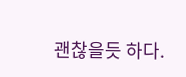괜찮을듯 하다.